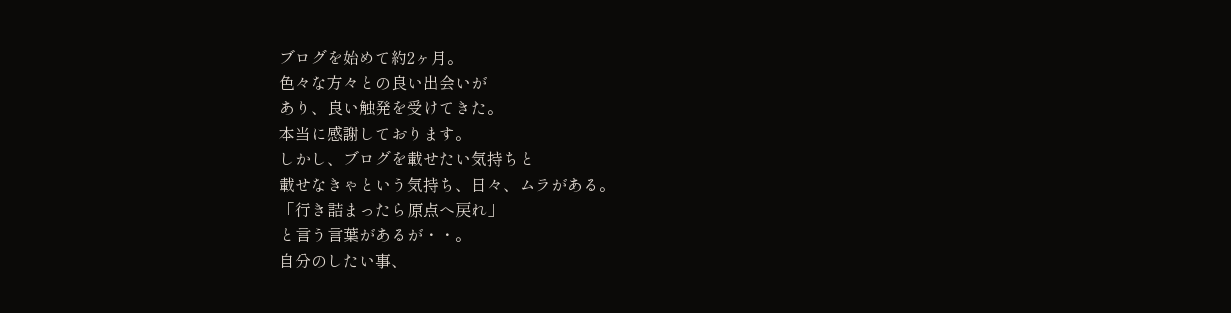ブログを始めて約2ヶ月。
色々な方々との良い出会いが
あり、良い触発を受けてきた。
本当に感謝しております。
しかし、ブログを載せたい気持ちと
載せなきゃという気持ち、日々、ムラがある。
「行き詰まったら原点へ戻れ」
と言う言葉があるが・・。
自分のしたい事、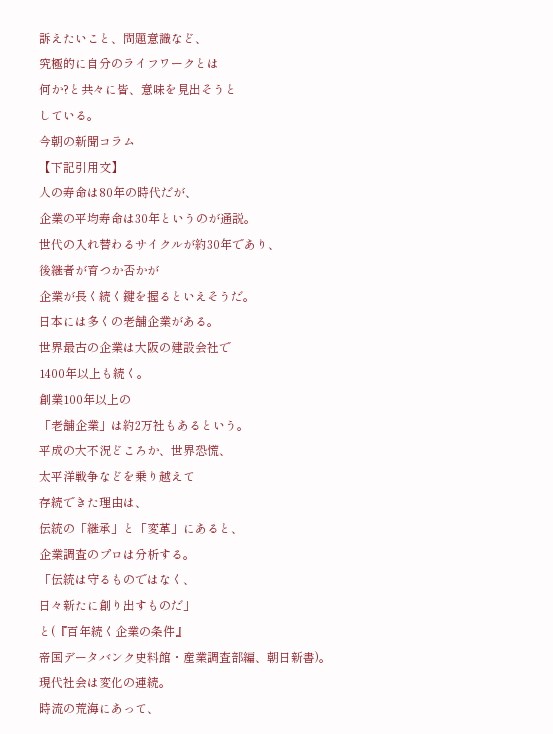訴えたいこと、問題意識など、
究極的に自分のライフワークとは
何か?と共々に皆、意味を見出そうと
している。
今朝の新聞コラム
【下記引用文】
人の寿命は80年の時代だが、
企業の平均寿命は30年というのが通説。
世代の入れ替わるサイクルが約30年であり、
後継者が育つか否かが
企業が長く続く鍵を握るといえそうだ。
日本には多くの老舗企業がある。
世界最古の企業は大阪の建設会社で
1400年以上も続く。
創業100年以上の
「老舗企業」は約2万社もあるという。
平成の大不況どころか、世界恐慌、
太平洋戦争などを乗り越えて
存続できた理由は、
伝統の「継承」と「変革」にあると、
企業調査のプロは分析する。
「伝統は守るものではなく、
日々新たに創り出すものだ」
と(『百年続く企業の条件』
帝国データバンク史料館・産業調査部編、朝日新書)。
現代社会は変化の連続。
時流の荒海にあって、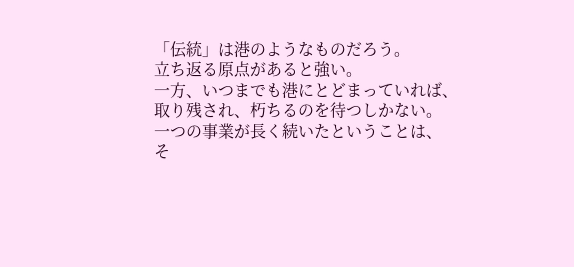「伝統」は港のようなものだろう。
立ち返る原点があると強い。
一方、いつまでも港にとどまっていれば、
取り残され、朽ちるのを待つしかない。
一つの事業が長く続いたということは、
そ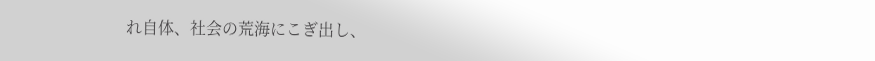れ自体、社会の荒海にこぎ出し、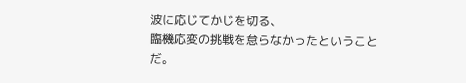波に応じてかじを切る、
臨機応変の挑戦を怠らなかったということだ。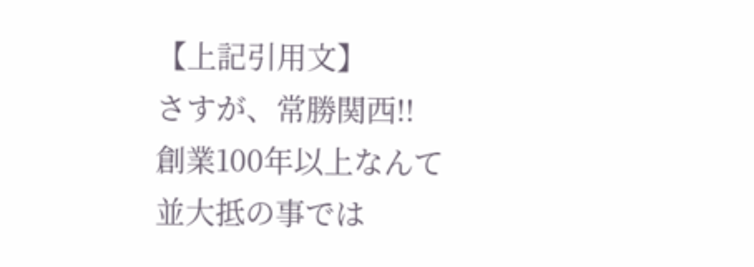【上記引用文】
さすが、常勝関西!!
創業100年以上なんて
並大抵の事では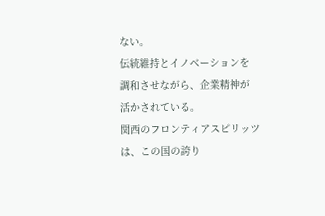ない。
伝統維持とイノベーションを
調和させながら、企業精神が
活かされている。
関西のフロンティアスピリッツ
は、この国の誇り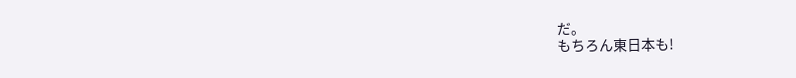だ。
もちろん東日本も!